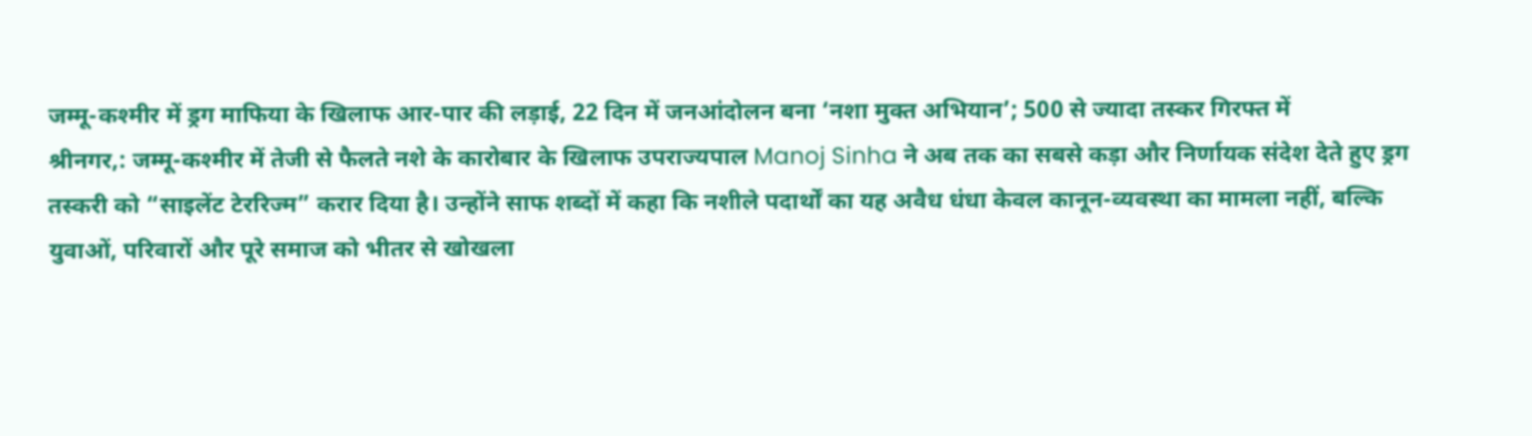जम्मू-कश्मीर में ड्रग माफिया के खिलाफ आर-पार की लड़ाई, 22 दिन में जनआंदोलन बना ‘नशा मुक्त अभियान’; 500 से ज्यादा तस्कर गिरफ्त में
श्रीनगर,: जम्मू-कश्मीर में तेजी से फैलते नशे के कारोबार के खिलाफ उपराज्यपाल Manoj Sinha ने अब तक का सबसे कड़ा और निर्णायक संदेश देते हुए ड्रग तस्करी को “साइलेंट टेररिज्म” करार दिया है। उन्होंने साफ शब्दों में कहा कि नशीले पदार्थों का यह अवैध धंधा केवल कानून-व्यवस्था का मामला नहीं, बल्कि युवाओं, परिवारों और पूरे समाज को भीतर से खोखला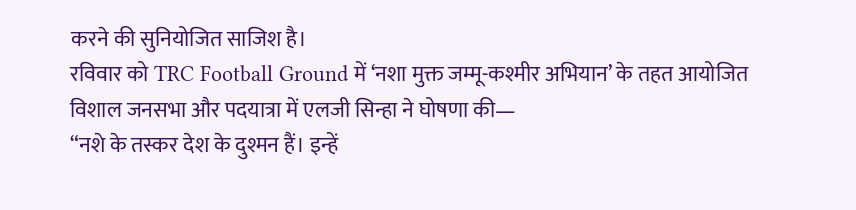करने की सुनियोजित साजिश है।
रविवार को TRC Football Ground में ‘नशा मुक्त जम्मू-कश्मीर अभियान’ के तहत आयोजित विशाल जनसभा और पदयात्रा में एलजी सिन्हा ने घोषणा की—
“नशे के तस्कर देश के दुश्मन हैं। इन्हें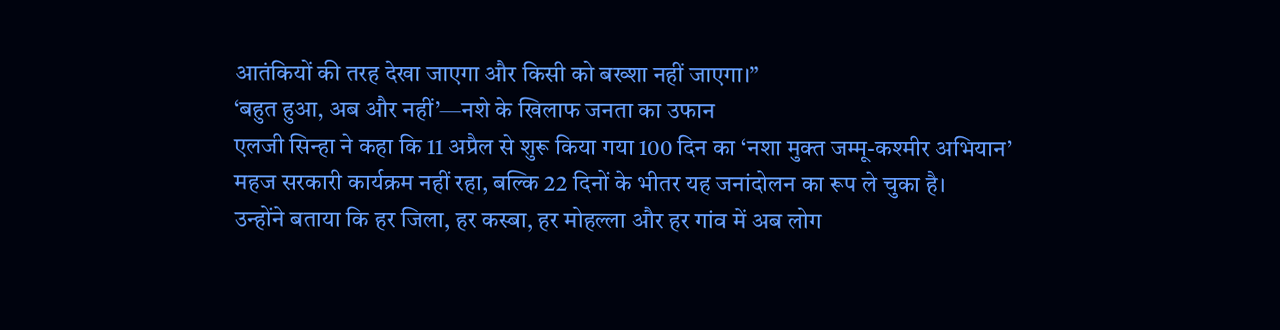आतंकियों की तरह देखा जाएगा और किसी को बख्शा नहीं जाएगा।”
‘बहुत हुआ, अब और नहीं’—नशे के खिलाफ जनता का उफान
एलजी सिन्हा ने कहा कि 11 अप्रैल से शुरू किया गया 100 दिन का ‘नशा मुक्त जम्मू-कश्मीर अभियान’ महज सरकारी कार्यक्रम नहीं रहा, बल्कि 22 दिनों के भीतर यह जनांदोलन का रूप ले चुका है।
उन्होंने बताया कि हर जिला, हर कस्बा, हर मोहल्ला और हर गांव में अब लोग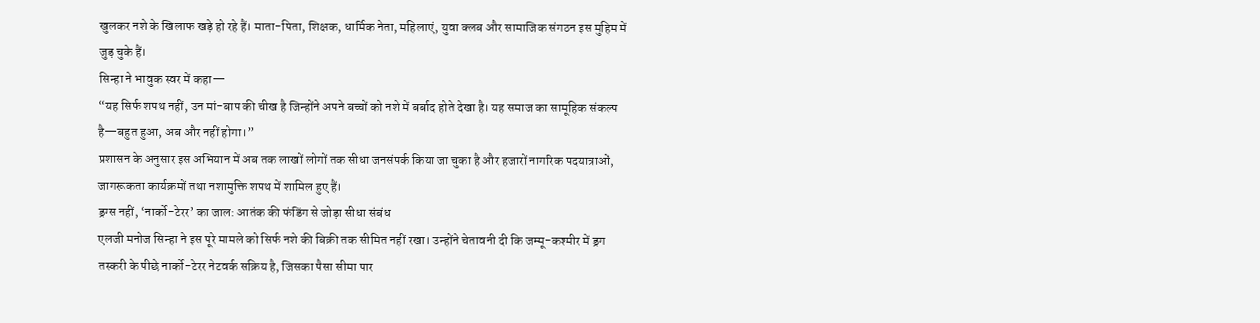खुलकर नशे के खिलाफ खड़े हो रहे हैं। माता-पिता, शिक्षक, धार्मिक नेता, महिलाएं, युवा क्लब और सामाजिक संगठन इस मुहिम में जुड़ चुके हैं।
सिन्हा ने भावुक स्वर में कहा—
“यह सिर्फ शपथ नहीं, उन मां-बाप की चीख है जिन्होंने अपने बच्चों को नशे में बर्बाद होते देखा है। यह समाज का सामूहिक संकल्प है—बहुत हुआ, अब और नहीं होगा।”
प्रशासन के अनुसार इस अभियान में अब तक लाखों लोगों तक सीधा जनसंपर्क किया जा चुका है और हजारों नागरिक पदयात्राओं, जागरूकता कार्यक्रमों तथा नशामुक्ति शपथ में शामिल हुए हैं।
ड्रग्स नहीं, ‘नार्को-टेरर’ का जाल: आतंक की फंडिंग से जोड़ा सीधा संबंध
एलजी मनोज सिन्हा ने इस पूरे मामले को सिर्फ नशे की बिक्री तक सीमित नहीं रखा। उन्होंने चेतावनी दी कि जम्मू-कश्मीर में ड्रग तस्करी के पीछे नार्को-टेरर नेटवर्क सक्रिय है, जिसका पैसा सीमा पार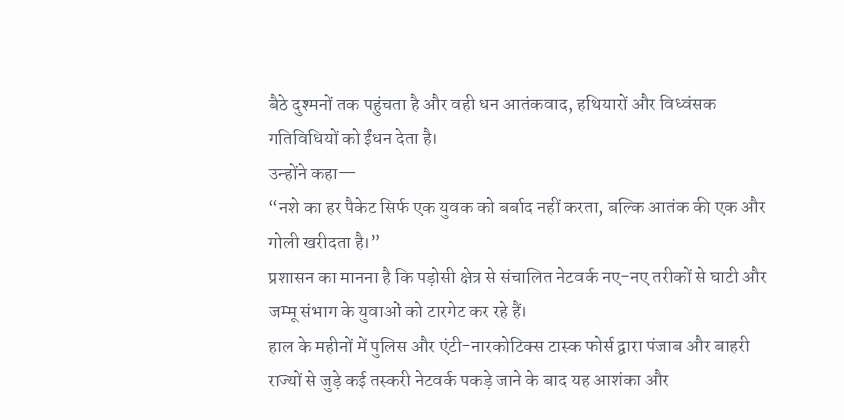बैठे दुश्मनों तक पहुंचता है और वही धन आतंकवाद, हथियारों और विध्वंसक गतिविधियों को ईंधन देता है।
उन्होंने कहा—
“नशे का हर पैकेट सिर्फ एक युवक को बर्बाद नहीं करता, बल्कि आतंक की एक और गोली खरीदता है।”
प्रशासन का मानना है कि पड़ोसी क्षेत्र से संचालित नेटवर्क नए-नए तरीकों से घाटी और जम्मू संभाग के युवाओं को टारगेट कर रहे हैं।
हाल के महीनों में पुलिस और एंटी-नारकोटिक्स टास्क फोर्स द्वारा पंजाब और बाहरी राज्यों से जुड़े कई तस्करी नेटवर्क पकड़े जाने के बाद यह आशंका और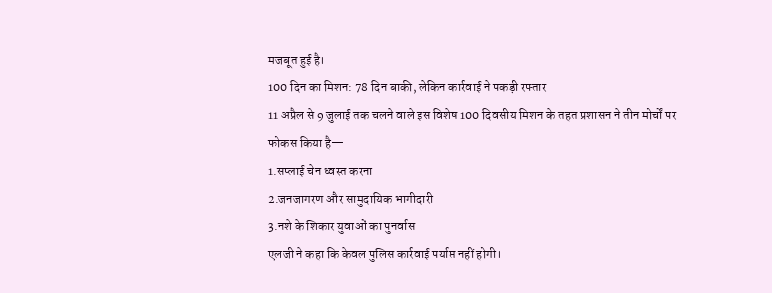मजबूत हुई है।
100 दिन का मिशन: 78 दिन बाकी, लेकिन कार्रवाई ने पकड़ी रफ्तार
11 अप्रैल से 9 जुलाई तक चलने वाले इस विशेष 100 दिवसीय मिशन के तहत प्रशासन ने तीन मोर्चों पर फोकस किया है—
1.सप्लाई चेन ध्वस्त करना
2.जनजागरण और सामुदायिक भागीदारी
3.नशे के शिकार युवाओं का पुनर्वास
एलजी ने कहा कि केवल पुलिस कार्रवाई पर्याप्त नहीं होगी।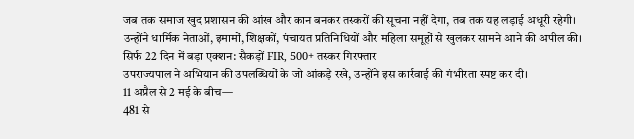जब तक समाज खुद प्रशासन की आंख और कान बनकर तस्करों की सूचना नहीं देगा, तब तक यह लड़ाई अधूरी रहेगी।
उन्होंने धार्मिक नेताओं, इमामों, शिक्षकों, पंचायत प्रतिनिधियों और महिला समूहों से खुलकर सामने आने की अपील की।
सिर्फ 22 दिन में बड़ा एक्शन: सैकड़ों FIR, 500+ तस्कर गिरफ्तार
उपराज्यपाल ने अभियान की उपलब्धियों के जो आंकड़े रखे, उन्होंने इस कार्रवाई की गंभीरता स्पष्ट कर दी।
11 अप्रैल से 2 मई के बीच—
481 से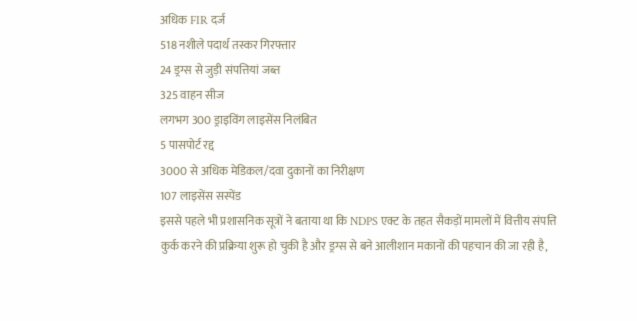अधिक FIR दर्ज
518 नशीले पदार्थ तस्कर गिरफ्तार
24 ड्रग्स से जुड़ी संपत्तियां जब्त
325 वाहन सीज
लगभग 300 ड्राइविंग लाइसेंस निलंबित
5 पासपोर्ट रद्द
3000 से अधिक मेडिकल/दवा दुकानों का निरीक्षण
107 लाइसेंस सस्पेंड
इससे पहले भी प्रशासनिक सूत्रों ने बताया था कि NDPS एक्ट के तहत सैकड़ों मामलों में वित्तीय संपत्ति कुर्क करने की प्रक्रिया शुरू हो चुकी है और ड्रग्स से बने आलीशान मकानों की पहचान की जा रही है,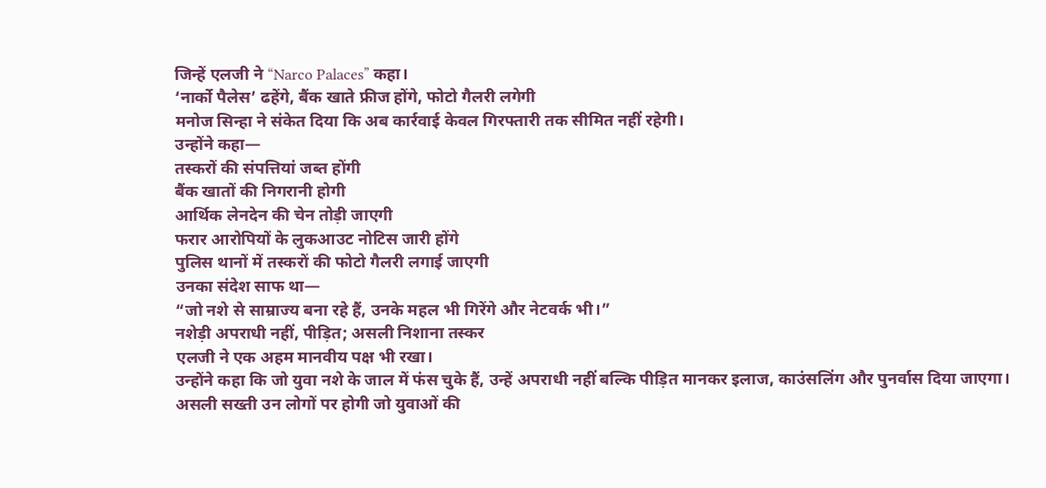जिन्हें एलजी ने “Narco Palaces” कहा।
‘नार्को पैलेस’ ढहेंगे, बैंक खाते फ्रीज होंगे, फोटो गैलरी लगेगी
मनोज सिन्हा ने संकेत दिया कि अब कार्रवाई केवल गिरफ्तारी तक सीमित नहीं रहेगी।
उन्होंने कहा—
तस्करों की संपत्तियां जब्त होंगी
बैंक खातों की निगरानी होगी
आर्थिक लेनदेन की चेन तोड़ी जाएगी
फरार आरोपियों के लुकआउट नोटिस जारी होंगे
पुलिस थानों में तस्करों की फोटो गैलरी लगाई जाएगी
उनका संदेश साफ था—
“जो नशे से साम्राज्य बना रहे हैं, उनके महल भी गिरेंगे और नेटवर्क भी।”
नशेड़ी अपराधी नहीं, पीड़ित; असली निशाना तस्कर
एलजी ने एक अहम मानवीय पक्ष भी रखा।
उन्होंने कहा कि जो युवा नशे के जाल में फंस चुके हैं, उन्हें अपराधी नहीं बल्कि पीड़ित मानकर इलाज, काउंसलिंग और पुनर्वास दिया जाएगा।
असली सख्ती उन लोगों पर होगी जो युवाओं की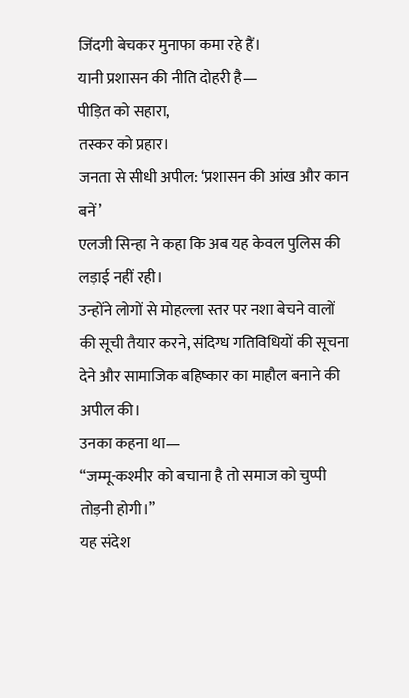जिंदगी बेचकर मुनाफा कमा रहे हैं।
यानी प्रशासन की नीति दोहरी है—
पीड़ित को सहारा,
तस्कर को प्रहार।
जनता से सीधी अपील: ‘प्रशासन की आंख और कान बनें’
एलजी सिन्हा ने कहा कि अब यह केवल पुलिस की लड़ाई नहीं रही।
उन्होंने लोगों से मोहल्ला स्तर पर नशा बेचने वालों की सूची तैयार करने, संदिग्ध गतिविधियों की सूचना देने और सामाजिक बहिष्कार का माहौल बनाने की अपील की।
उनका कहना था—
“जम्मू-कश्मीर को बचाना है तो समाज को चुप्पी तोड़नी होगी।”
यह संदेश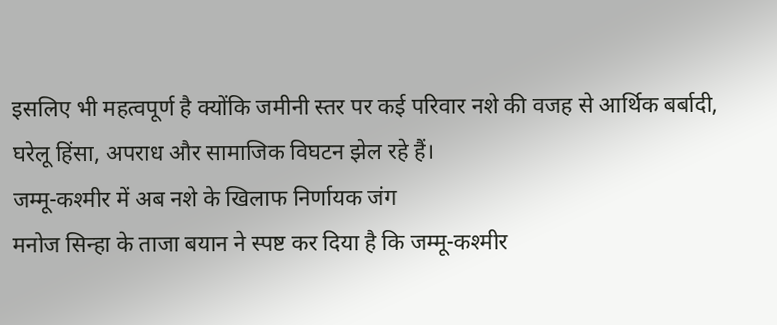इसलिए भी महत्वपूर्ण है क्योंकि जमीनी स्तर पर कई परिवार नशे की वजह से आर्थिक बर्बादी, घरेलू हिंसा, अपराध और सामाजिक विघटन झेल रहे हैं।
जम्मू-कश्मीर में अब नशे के खिलाफ निर्णायक जंग
मनोज सिन्हा के ताजा बयान ने स्पष्ट कर दिया है कि जम्मू-कश्मीर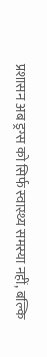प्रशासन अब ड्रग्स को सिर्फ स्वास्थ्य समस्या नहीं, बल्कि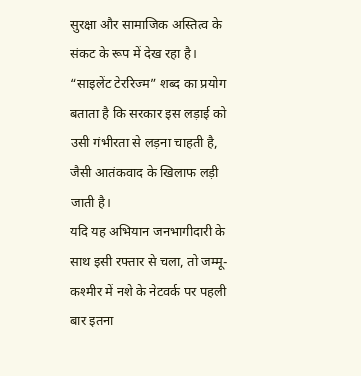सुरक्षा और सामाजिक अस्तित्व के संकट के रूप में देख रहा है।
“साइलेंट टेररिज्म” शब्द का प्रयोग बताता है कि सरकार इस लड़ाई को उसी गंभीरता से लड़ना चाहती है, जैसी आतंकवाद के खिलाफ लड़ी जाती है।
यदि यह अभियान जनभागीदारी के साथ इसी रफ्तार से चला, तो जम्मू-कश्मीर में नशे के नेटवर्क पर पहली बार इतना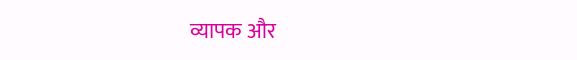व्यापक और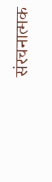संरचनात्मक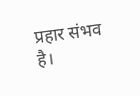प्रहार संभव है।